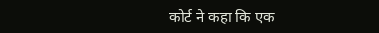कोर्ट ने कहा कि एक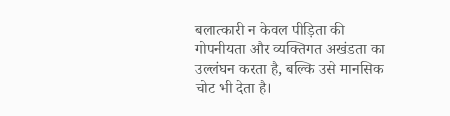बलात्कारी न केवल पीड़िता की गोपनीयता और व्यक्तिगत अखंडता का उल्लंघन करता है, बल्कि उसे मानसिक चोट भी देता है।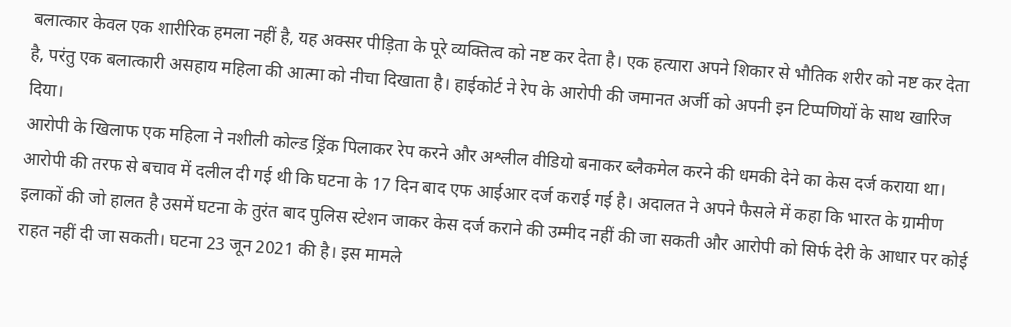बलात्कार केवल एक शारीरिक हमला नहीं है, यह अक्सर पीड़िता के पूरे व्यक्तित्व को नष्ट कर देता है। एक हत्यारा अपने शिकार से भौतिक शरीर को नष्ट कर देता है, परंतु एक बलात्कारी असहाय महिला की आत्मा को नीचा दिखाता है। हाईकोर्ट ने रेप के आरोपी की जमानत अर्जी को अपनी इन टिप्पणियों के साथ खारिज दिया।
आरोपी के खिलाफ एक महिला ने नशीली कोल्ड ड्रिंक पिलाकर रेप करने और अश्लील वीडियो बनाकर ब्लैकमेल करने की धमकी देने का केस दर्ज कराया था। आरोपी की तरफ से बचाव में दलील दी गई थी कि घटना के 17 दिन बाद एफ आईआर दर्ज कराई गई है। अदालत ने अपने फैसले में कहा कि भारत के ग्रामीण इलाकों की जो हालत है उसमें घटना के तुरंत बाद पुलिस स्टेशन जाकर केस दर्ज कराने की उम्मीद नहीं की जा सकती और आरोपी को सिर्फ देरी के आधार पर कोई राहत नहीं दी जा सकती। घटना 23 जून 2021 की है। इस मामले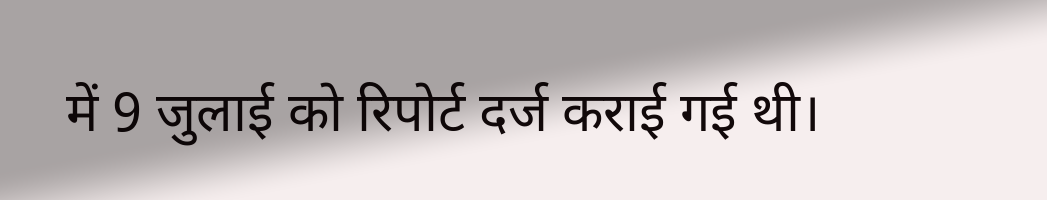में 9 जुलाई को रिपोर्ट दर्ज कराई गई थी।